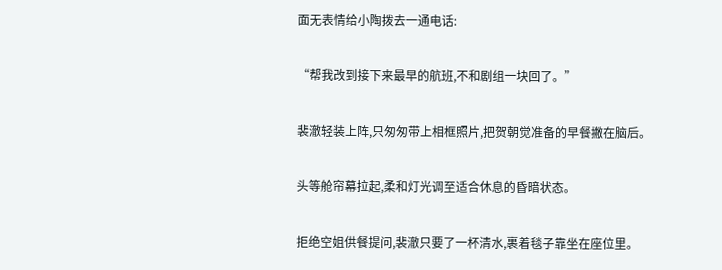面无表情给小陶拨去一通电话:

“帮我改到接下来最早的航班,不和剧组一块回了。”

裴澈轻装上阵,只匆匆带上相框照片,把贺朝觉准备的早餐撇在脑后。

头等舱帘幕拉起,柔和灯光调至适合休息的昏暗状态。

拒绝空姐供餐提问,裴澈只要了一杯清水,裹着毯子靠坐在座位里。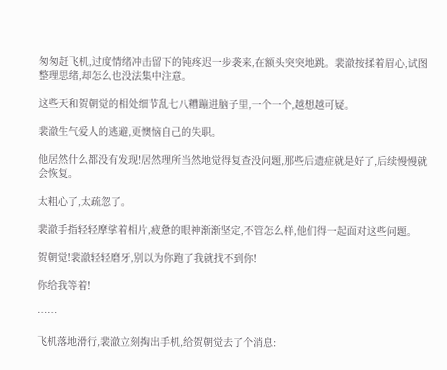匆匆赶飞机,过度情绪冲击留下的钝疼迟一步袭来,在额头突突地跳。裴澈按揉着眉心,试图整理思绪,却怎么也没法集中注意。

这些天和贺朝觉的相处细节乱七八糟蹦进脑子里,一个一个,越想越可疑。

裴澈生气爱人的逃避,更懊恼自己的失职。

他居然什么都没有发现!居然理所当然地觉得复查没问题,那些后遗症就是好了,后续慢慢就会恢复。

太粗心了,太疏忽了。

裴澈手指轻轻摩挲着相片,疲惫的眼神渐渐坚定,不管怎么样,他们得一起面对这些问题。

贺朝觉!裴澈轻轻磨牙,别以为你跑了我就找不到你!

你给我等着!

……

飞机落地滑行,裴澈立刻掏出手机,给贺朝觉去了个消息: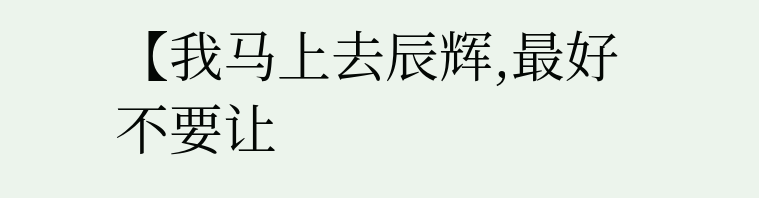【我马上去辰辉,最好不要让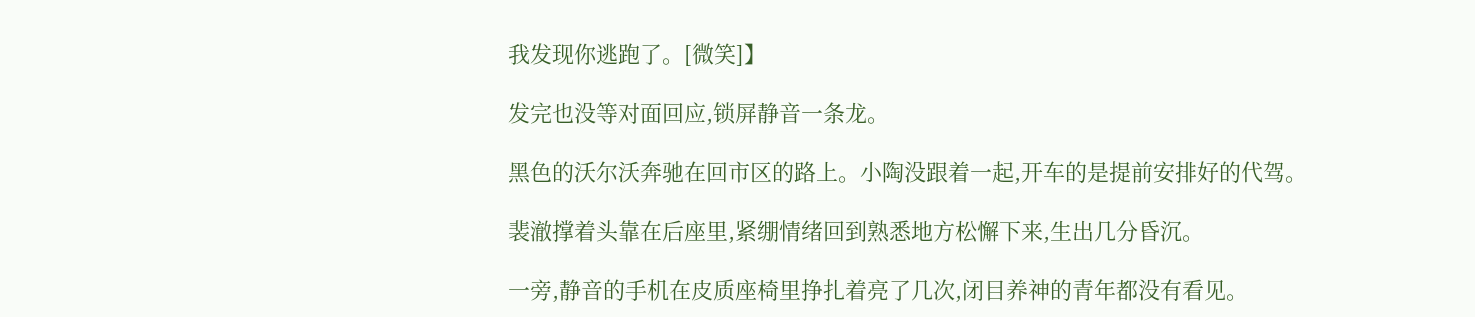我发现你逃跑了。[微笑]】

发完也没等对面回应,锁屏静音一条龙。

黑色的沃尔沃奔驰在回市区的路上。小陶没跟着一起,开车的是提前安排好的代驾。

裴澈撑着头靠在后座里,紧绷情绪回到熟悉地方松懈下来,生出几分昏沉。

一旁,静音的手机在皮质座椅里挣扎着亮了几次,闭目养神的青年都没有看见。